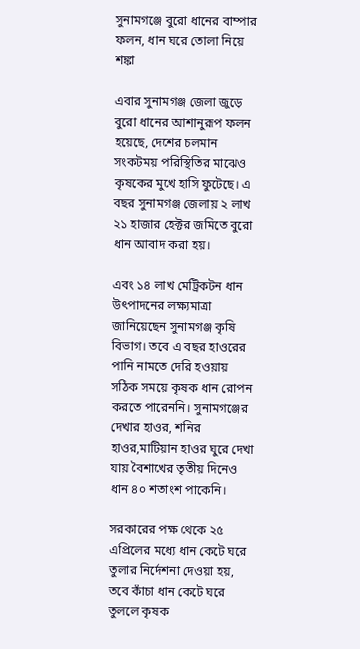সুনামগঞ্জে বুরো ধানের বাম্পার ফলন, ধান ঘরে তোলা নিয়ে শঙ্কা

এবার সুনামগঞ্জ জেলা জুড়ে বুরো ধানের আশানুরূপ ফলন হয়েছে, দেশের চলমান সংকটময় পরিস্থিতির মাঝেও কৃষকের মুখে হাসি ফুটেছে। এ বছর সুনামগঞ্জ জেলায় ২ লাখ ২১ হাজার হেক্টর জমিতে বুরো ধান আবাদ করা হয়।

এবং ১৪ লাখ মেট্রিকটন ধান উৎপাদনের লক্ষ্যমাত্রা জানিয়েছেন সুনামগঞ্জ কৃষি বিভাগ। তবে এ বছর হাওরের পানি নামতে দেরি হওয়ায় সঠিক সময়ে কৃষক ধান রোপন করতে পারেননি। সুনামগঞ্জের দেখার হাওর, শনির হাওর,মাটিয়ান হাওর ঘুরে দেখা যায় বৈশাখের তৃতীয় দিনেও ধান ৪০ শতাংশ পাকেনি।

সরকারের পক্ষ থেকে ২৫ এপ্রিলের মধ্যে ধান কেটে ঘরে তুলার নির্দেশনা দেওয়া হয়, তবে কাঁচা ধান কেটে ঘরে তুললে কৃষক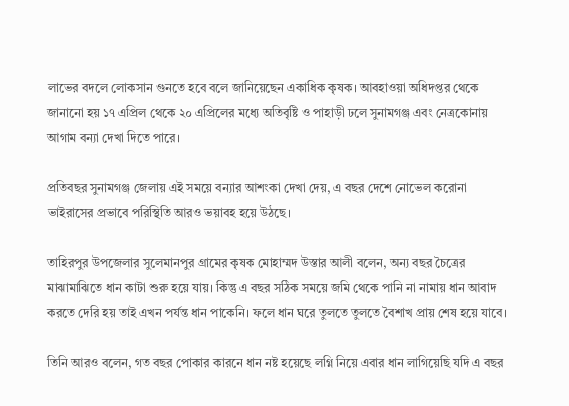লাভের বদলে লোকসান গুনতে হবে বলে জানিয়েছেন একাধিক কৃষক। আবহাওয়া অধিদপ্তর থেকে জানানো হয় ১৭ এপ্রিল থেকে ২০ এপ্রিলের মধ্যে অতিবৃষ্টি ও পাহাড়ী ঢলে সুনামগঞ্জ এবং নেত্রকোনায় আগাম বন্যা দেখা দিতে পারে।

প্রতিবছর সুনামগঞ্জ জেলায় এই সময়ে বন্যার আশংকা দেখা দেয়, এ বছর দেশে নোভেল করোনা ভাইরাসের প্রভাবে পরিস্থিতি আরও ভয়াবহ হয়ে উঠছে।

তাহিরপুর উপজেলার সুলেমানপুর গ্রামের কৃষক মোহাম্মদ উস্তার আলী বলেন, অন্য বছর চৈত্রের মাঝামাঝিতে ধান কাটা শুরু হয়ে যায়। কিন্তু এ বছর সঠিক সময়ে জমি থেকে পানি না নামায় ধান আবাদ করতে দেরি হয় তাই এখন পর্যন্ত ধান পাকেনি। ফলে ধান ঘরে তুলতে তুলতে বৈশাখ প্রায় শেষ হয়ে যাবে।

তিনি আরও বলেন, গত বছর পোকার কারনে ধান নষ্ট হয়েছে লগ্নি নিয়ে এবার ধান লাগিয়েছি যদি এ বছর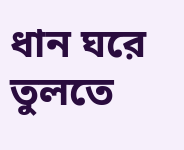ধান ঘরে তুলতে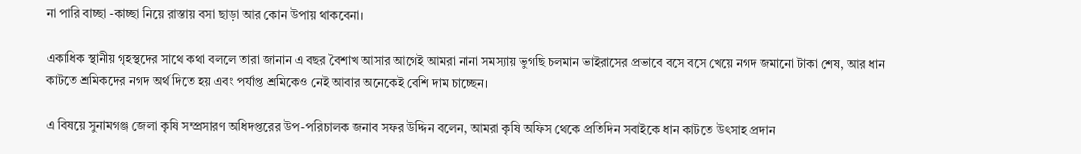না পারি বাচ্ছা -কাচ্ছা নিয়ে রাস্তায় বসা ছাড়া আর কোন উপায় থাকবেনা।

একাধিক স্থানীয় গৃহস্থদের সাথে কথা বললে তারা জানান এ বছর বৈশাখ আসার আগেই আমরা নানা সমস্যায় ভুগছি চলমান ভাইরাসের প্রভাবে বসে বসে খেয়ে নগদ জমানো টাকা শেষ, আর ধান কাটতে শ্রমিকদের নগদ অর্থ দিতে হয় এবং পর্যাপ্ত শ্রমিকেও নেই আবার অনেকেই বেশি দাম চাচ্ছেন।

এ বিষয়ে সুনামগঞ্জ জেলা কৃষি সম্প্রসারণ অধিদপ্তরের উপ-পরিচালক জনাব সফর উদ্দিন বলেন, আমরা কৃষি অফিস থেকে প্রতিদিন সবাইকে ধান কাটতে উৎসাহ প্রদান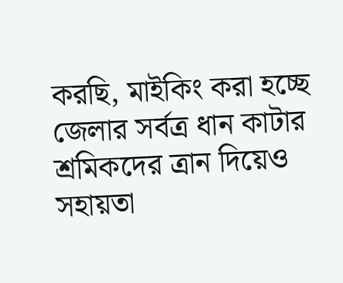করছি, মাইকিং করা হচ্ছে জেলার সর্বত্র ধান কাটার শ্রমিকদের ত্রান দিয়েও সহায়তা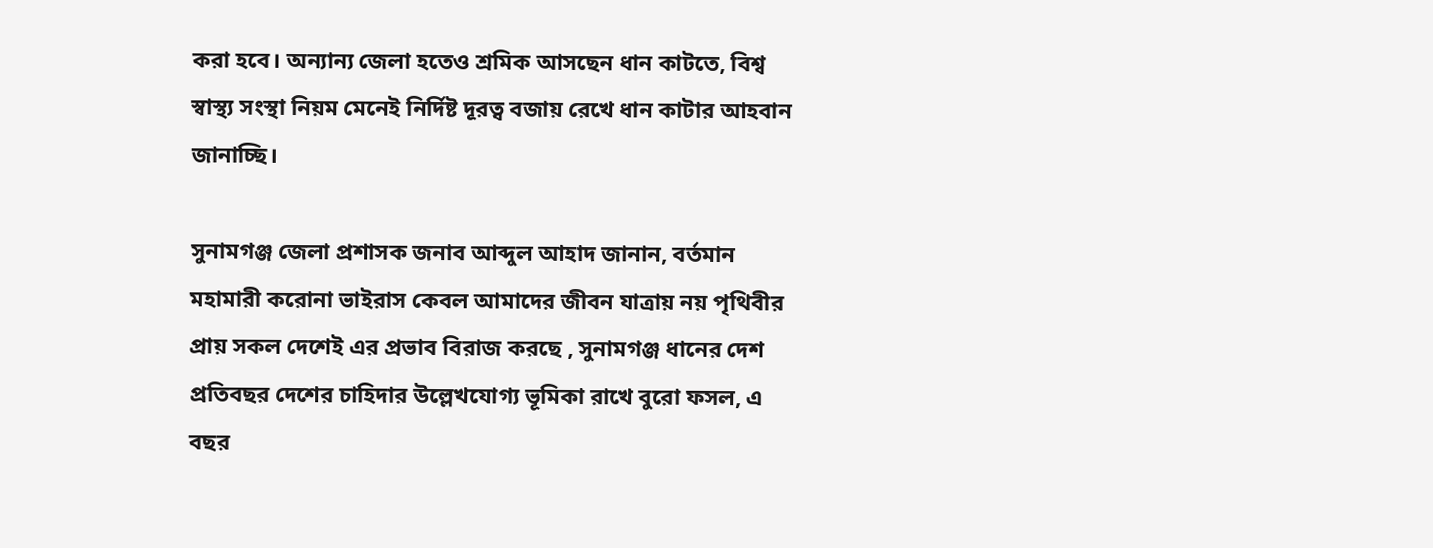করা হবে। অন্যান্য জেলা হতেও শ্রমিক আসছেন ধান কাটতে, বিশ্ব স্বাস্থ্য সংস্থা নিয়ম মেনেই নির্দিষ্ট দূরত্ব বজায় রেখে ধান কাটার আহবান জানাচ্ছি।

সুনামগঞ্জ জেলা প্রশাসক জনাব আব্দুল আহাদ জানান, বর্তমান মহামারী করোনা ভাইরাস কেবল আমাদের জীবন যাত্রায় নয় পৃথিবীর প্রায় সকল দেশেই এর প্রভাব বিরাজ করছে , সুনামগঞ্জ ধানের দেশ প্রতিবছর দেশের চাহিদার উল্লেখযোগ্য ভূমিকা রাখে বুরো ফসল, এ বছর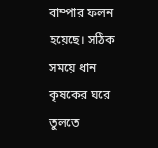বাম্পার ফলন হয়েছে। সঠিক সময়ে ধান কৃষকের ঘরে তুলতে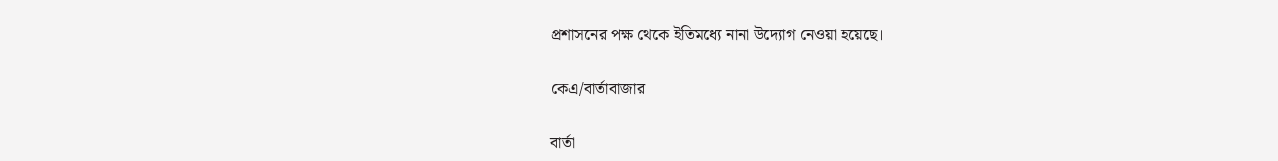প্রশাসনের পক্ষ থেকে ইতিমধ্যে নানা উদ্যোগ নেওয়া হয়েছে।

কেএ/বার্তাবাজার

বার্তা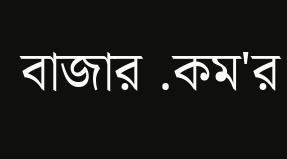বাজার .কম'র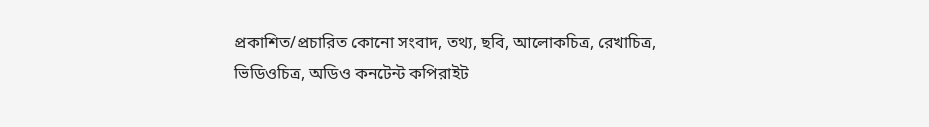প্রকাশিত/প্রচারিত কোনো সংবাদ, তথ্য, ছবি, আলোকচিত্র, রেখাচিত্র, ভিডিওচিত্র, অডিও কনটেন্ট কপিরাইট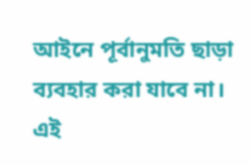আইনে পূর্বানুমতি ছাড়া ব্যবহার করা যাবে না।
এই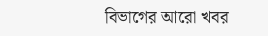বিভাগের আরো খবর